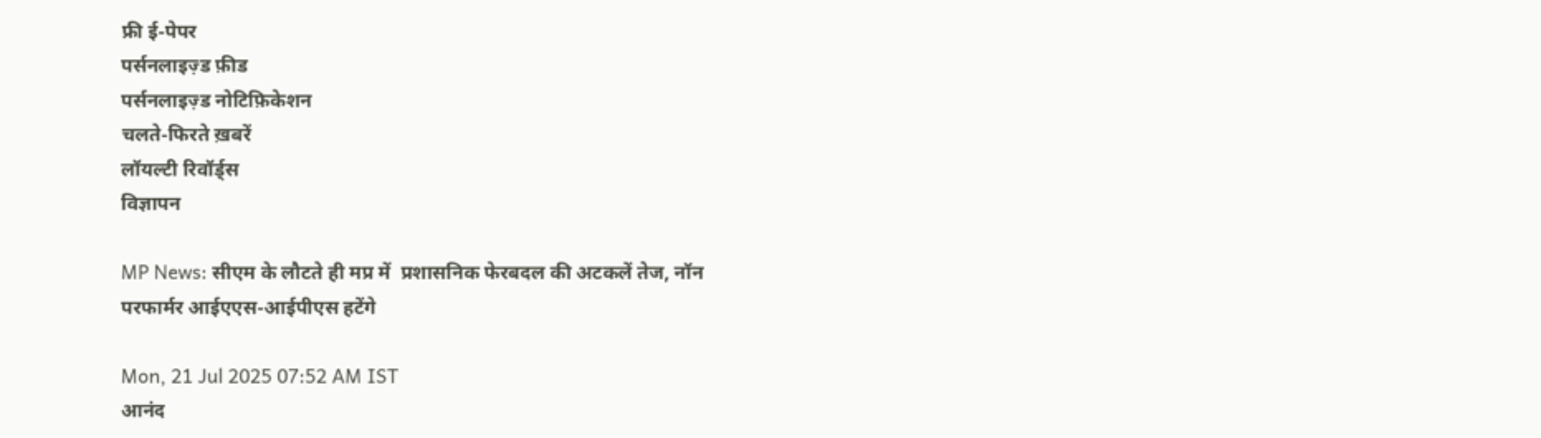फ्री ई-पेपर
पर्सनलाइज़्ड फ़ीड
पर्सनलाइज़्ड नोटिफ़िकेशन
चलते-फिरते ख़बरें
लॉयल्टी रिवॉर्ड्स
विज्ञापन

MP News: सीएम के लौटते ही मप्र में  प्रशासनिक फेरबदल की अटकलें तेज, नॉन परफार्मर आईएएस-आईपीएस हटेंगे

Mon, 21 Jul 2025 07:52 AM IST
आनंद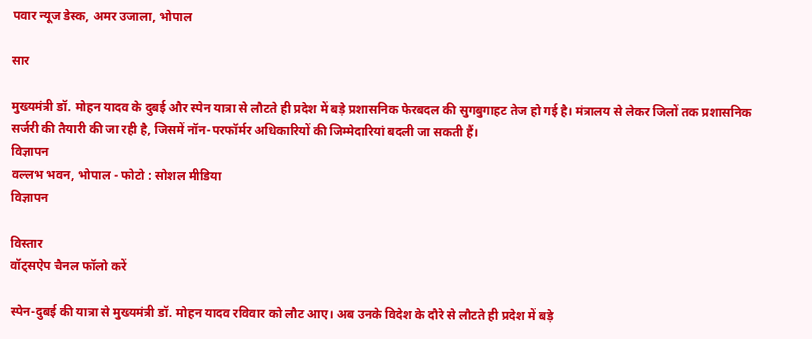पवार न्यूज डेस्क, अमर उजाला, भोपाल

सार

मुख्यमंत्री डॉ. मोहन यादव के दुबई और स्पेन यात्रा से लौटते ही प्रदेश में बड़े प्रशासनिक फेरबदल की सुगबुगाहट तेज हो गई है। मंत्रालय से लेकर जिलों तक प्रशासनिक सर्जरी की तैयारी की जा रही है, जिसमें नॉन-परफॉर्मर अधिकारियों की जिम्मेदारियां बदली जा सकती हैं।
विज्ञापन
वल्लभ भवन, भोपाल - फोटो : सोशल मीडिया
विज्ञापन

विस्तार
वॉट्सऐप चैनल फॉलो करें

स्पेन-दुबई की यात्रा से मुख्यमंत्री डॉ. मोहन यादव रविवार को लौट आए। अब उनके विदेश के दौरे से लौटते ही प्रदेश में बड़े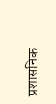प्रशासनिक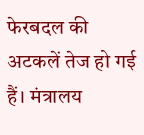फेरबदल की अटकलें तेज हो गई हैं। मंत्रालय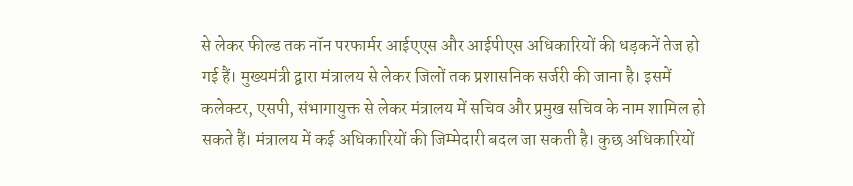से लेकर फील्ड तक नॉन परफार्मर आईएएस और आईपीएस अधिकारियों की धड़कनें तेज हो गई हैं। मुख्यमंत्री द्वारा मंत्रालय से लेकर जिलों तक प्रशासनिक सर्जरी की जाना है। इसमें कलेक्टर, एसपी, संभागायुक्त से लेकर मंत्रालय में सचिव और प्रमुख सचिव के नाम शामिल हो सकते हैं। मंत्रालय में कई अधिकारियों की जिम्मेदारी बदल जा सकती है। कुछ अधिकारियों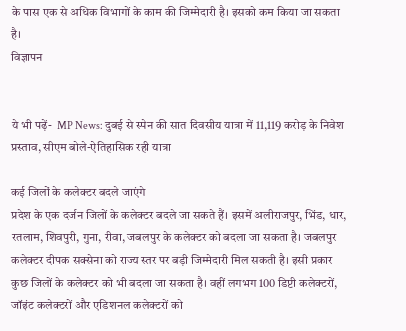के पास एक से अधिक विभागों के काम की जिम्मेदारी है। इसको कम किया जा सकता है।
विज्ञापन


ये भी पढ़ें-  MP News: दुबई से स्पेन की सात दिवसीय यात्रा में 11,119 करोड़ के निवेश प्रस्ताव, सीएम बोले-ऐतिहासिक रही यात्रा

कई जिलों के कलेक्टर बदले जाएंगे
प्रदेश के एक दर्जन जिलों के कलेक्टर बदले जा सकते हैं। इसमें अलीराजपुर, भिंड, धार, रतलाम, शिवपुरी, गुना, रीवा, जबलपुर के कलेक्टर को बदला जा सकता है। जबलपुर कलेक्टर दीपक सक्सेना को राज्य स्तर पर बड़ी जिम्मेदारी मिल सकती है। इसी प्रकार कुछ जिलों के कलेक्टर को भी बदला जा सकता है। वहीं लगभग 100 डिप्टी कलेक्टरों, जॉइंट कलेक्टरों और एडिशनल कलेक्टरों को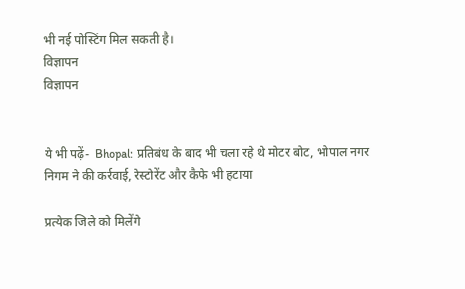भी नई पोस्टिंग मिल सकती है।
विज्ञापन
विज्ञापन


ये भी पढ़ें-  Bhopal: प्रतिबंध के बाद भी चला रहे थे मोटर बोट, भोपाल नगर निगम ने की कर्रवाई, रेस्टोरेंट और कैफे भी हटाया

प्रत्येक जिले को मिलेंगे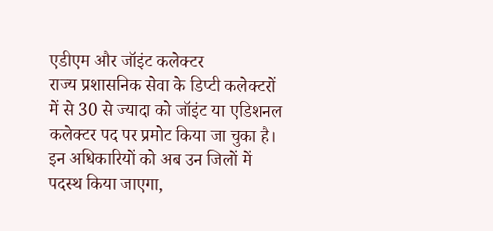एडीएम और जॉइंट कलेक्टर
राज्य प्रशासनिक सेवा के डिप्टी कलेक्टरों में से 30 से ज्यादा को जॉइंट या एडिशनल कलेक्टर पद पर प्रमोट किया जा चुका है। इन अधिकारियों को अब उन जिलों में पदस्थ किया जाएगा,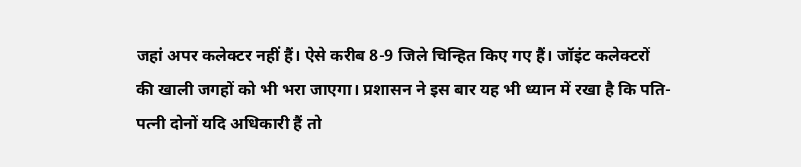जहां अपर कलेक्टर नहीं हैं। ऐसे करीब 8-9 जिले चिन्हित किए गए हैं। जॉइंट कलेक्टरों की खाली जगहों को भी भरा जाएगा। प्रशासन ने इस बार यह भी ध्यान में रखा है कि पति-पत्नी दोनों यदि अधिकारी हैं तो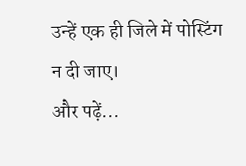उन्हें एक ही जिले में पोस्टिंग न दी जाए।
और पढ़ें...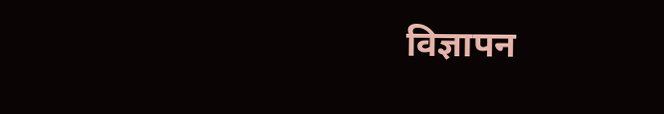विज्ञापन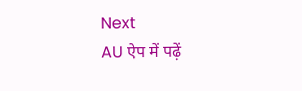Next
AU ऐप में पढ़ें